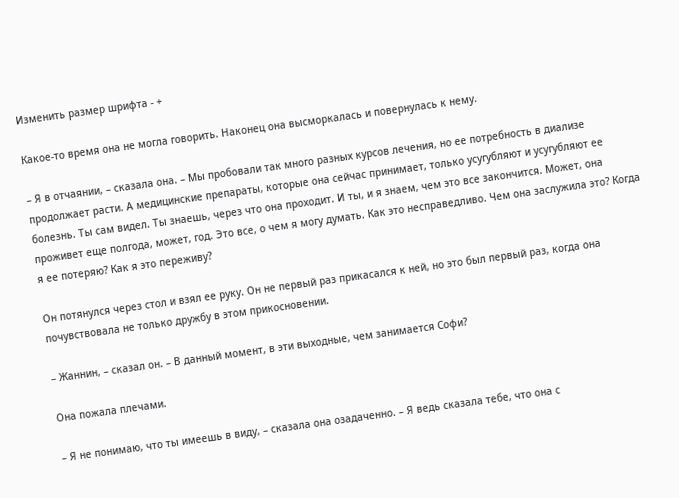Изменить размер шрифта - +

Какое-то время она не могла говорить. Наконец она высморкалась и повернулась к нему.

– Я в отчаянии, – сказала она. – Мы пробовали так много разных курсов лечения, но ее потребность в диализе продолжает расти. А медицинские препараты, которые она сейчас принимает, только усугубляют и усугубляют ее болезнь. Ты сам видел. Ты знаешь, через что она проходит. И ты, и я знаем, чем это все закончится. Может, она проживет еще полгода, может, год. Это все, о чем я могу думать. Как это несправедливо. Чем она заслужила это? Когда я ее потеряю? Как я это переживу?

Он потянулся через стол и взял ее руку. Он не первый раз прикасался к ней, но это был первый раз, когда она почувствовала не только дружбу в этом прикосновении.

– Жаннин, – сказал он. – В данный момент, в эти выходные, чем занимается Софи?

Она пожала плечами.

– Я не понимаю, что ты имеешь в виду, – сказала она озадаченно. – Я ведь сказала тебе, что она с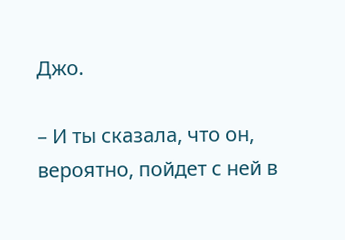Джо.

– И ты сказала, что он, вероятно, пойдет с ней в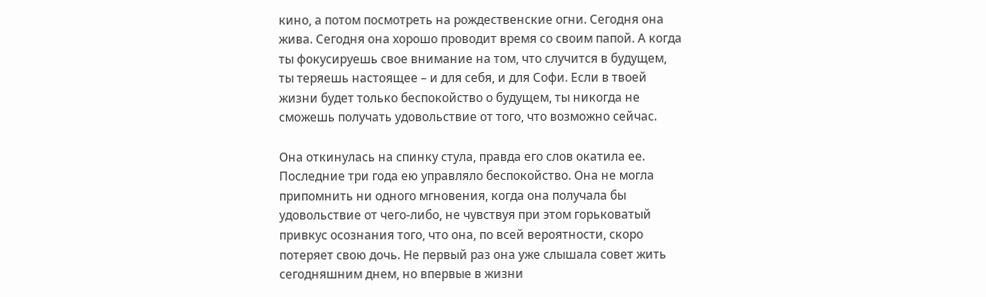кино, а потом посмотреть на рождественские огни. Сегодня она жива. Сегодня она хорошо проводит время со своим папой. А когда ты фокусируешь свое внимание на том, что случится в будущем, ты теряешь настоящее – и для себя, и для Софи. Если в твоей жизни будет только беспокойство о будущем, ты никогда не сможешь получать удовольствие от того, что возможно сейчас.

Она откинулась на спинку стула, правда его слов окатила ее. Последние три года ею управляло беспокойство. Она не могла припомнить ни одного мгновения, когда она получала бы удовольствие от чего-либо, не чувствуя при этом горьковатый привкус осознания того, что она, по всей вероятности, скоро потеряет свою дочь. Не первый раз она уже слышала совет жить сегодняшним днем, но впервые в жизни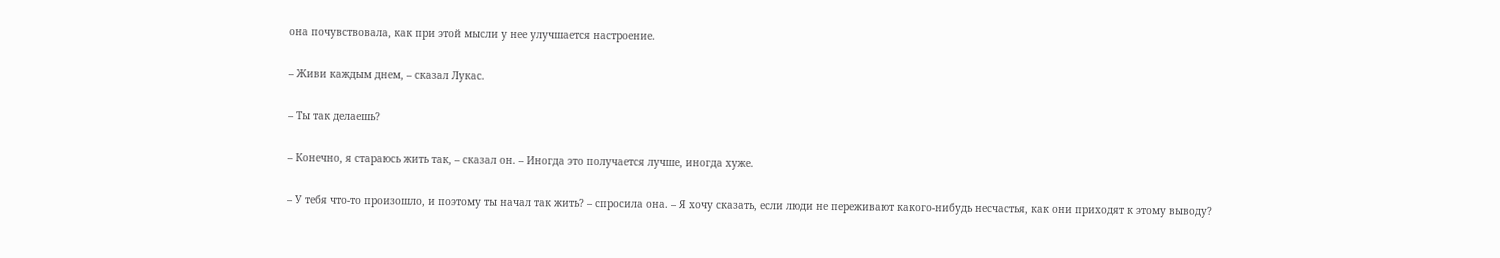она почувствовала, как при этой мысли у нее улучшается настроение.

– Живи каждым днем, – сказал Лукас.

– Ты так делаешь?

– Конечно, я стараюсь жить так, – сказал он. – Иногда это получается лучше, иногда хуже.

– У тебя что-то произошло, и поэтому ты начал так жить? – спросила она. – Я хочу сказать, если люди не переживают какого-нибудь несчастья, как они приходят к этому выводу?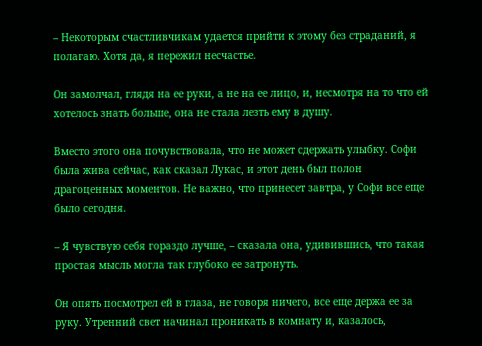– Некоторым счастливчикам удается прийти к этому без страданий, я полагаю. Хотя да, я пережил несчастье.

Он замолчал, глядя на ее руки, а не на ее лицо, и, несмотря на то что ей хотелось знать больше, она не стала лезть ему в душу.

Вместо этого она почувствовала, что не может сдержать улыбку. Софи была жива сейчас, как сказал Лукас, и этот день был полон драгоценных моментов. Не важно, что принесет завтра, у Софи все еще было сегодня.

– Я чувствую себя гораздо лучше, – сказала она, удивившись, что такая простая мысль могла так глубоко ее затронуть.

Он опять посмотрел ей в глаза, не говоря ничего, все еще держа ее за руку. Утренний свет начинал проникать в комнату и, казалось,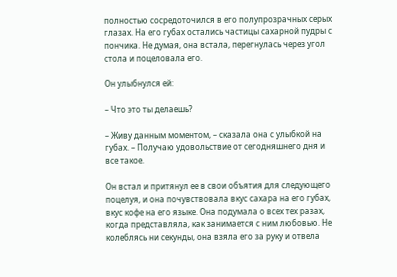полностью сосредоточился в его полупрозрачных серых глазах. На его губах остались частицы сахарной пудры с пончика. Не думая, она встала, перегнулась через угол стола и поцеловала его.

Он улыбнулся ей:

– Что это ты делаешь?

– Живу данным моментом, – сказала она с улыбкой на губах. – Получаю удовольствие от сегодняшнего дня и все такое.

Он встал и притянул ее в свои объятия для следующего поцелуя, и она почувствовала вкус сахара на его губах, вкус кофе на его языке. Она подумала о всех тех разах, когда представляла, как занимается с ним любовью. Не колеблясь ни секунды, она взяла его за руку и отвела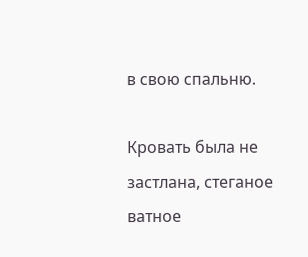в свою спальню.

Кровать была не застлана, стеганое ватное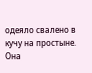одеяло свалено в кучу на простыне. Она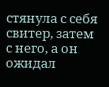стянула с себя свитер, затем с него, а он ожидал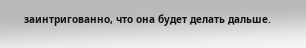заинтригованно, что она будет делать дальше.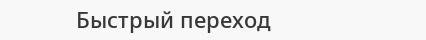Быстрый переход